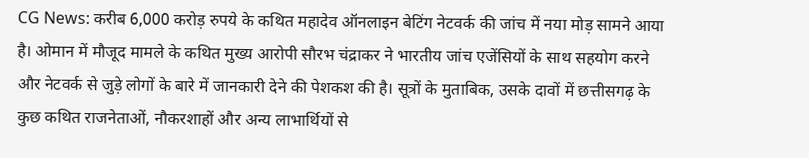CG News: करीब 6,000 करोड़ रुपये के कथित महादेव ऑनलाइन बेटिंग नेटवर्क की जांच में नया मोड़ सामने आया है। ओमान में मौजूद मामले के कथित मुख्य आरोपी सौरभ चंद्राकर ने भारतीय जांच एजेंसियों के साथ सहयोग करने और नेटवर्क से जुड़े लोगों के बारे में जानकारी देने की पेशकश की है। सूत्रों के मुताबिक, उसके दावों में छत्तीसगढ़ के कुछ कथित राजनेताओं, नौकरशाहों और अन्य लाभार्थियों से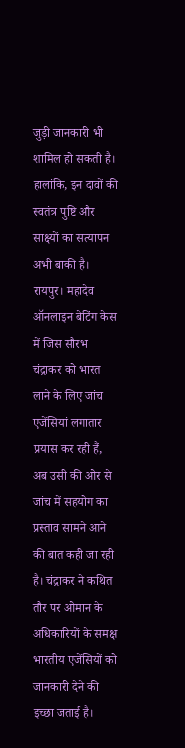जुड़ी जानकारी भी शामिल हो सकती है। हालांकि, इन दावों की स्वतंत्र पुष्टि और साक्ष्यों का सत्यापन अभी बाकी है।
रायपुर। महादेव ऑनलाइन बेटिंग केस में जिस सौरभ चंद्राकर को भारत लाने के लिए जांच एजेंसियां लगातार प्रयास कर रही हैं, अब उसी की ओर से जांच में सहयोग का प्रस्ताव सामने आने की बात कही जा रही है। चंद्राकर ने कथित तौर पर ओमान के अधिकारियों के समक्ष भारतीय एजेंसियों को जानकारी देने की इच्छा जताई है।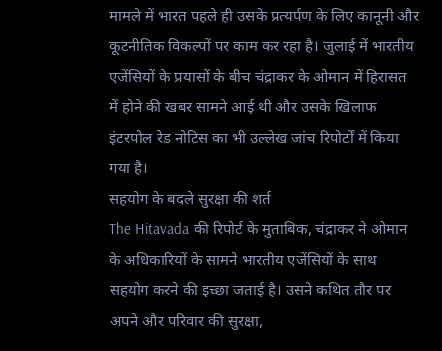मामले में भारत पहले ही उसके प्रत्यर्पण के लिए कानूनी और कूटनीतिक विकल्पों पर काम कर रहा है। जुलाई में भारतीय एजेंसियों के प्रयासों के बीच चंद्राकर के ओमान में हिरासत में होने की खबर सामने आई थी और उसके खिलाफ इंटरपोल रेड नोटिस का भी उल्लेख जांच रिपोर्टों में किया गया है।
सहयोग के बदले सुरक्षा की शर्त
The Hitavada की रिपोर्ट के मुताबिक, चंद्राकर ने ओमान के अधिकारियों के सामने भारतीय एजेंसियों के साथ सहयोग करने की इच्छा जताई है। उसने कथित तौर पर अपने और परिवार की सुरक्षा,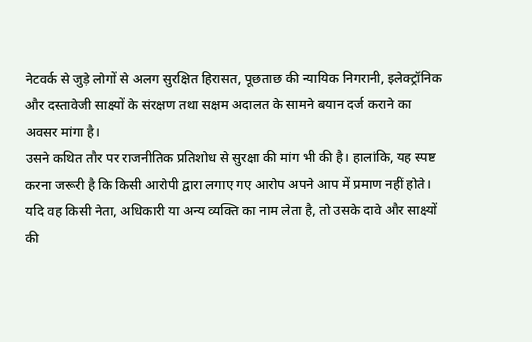नेटवर्क से जुड़े लोगों से अलग सुरक्षित हिरासत, पूछताछ की न्यायिक निगरानी, इलेक्ट्रॉनिक और दस्तावेजी साक्ष्यों के संरक्षण तथा सक्षम अदालत के सामने बयान दर्ज कराने का अवसर मांगा है।
उसने कथित तौर पर राजनीतिक प्रतिशोध से सुरक्षा की मांग भी की है। हालांकि, यह स्पष्ट करना जरूरी है कि किसी आरोपी द्वारा लगाए गए आरोप अपने आप में प्रमाण नहीं होते। यदि वह किसी नेता, अधिकारी या अन्य व्यक्ति का नाम लेता है, तो उसके दावे और साक्ष्यों की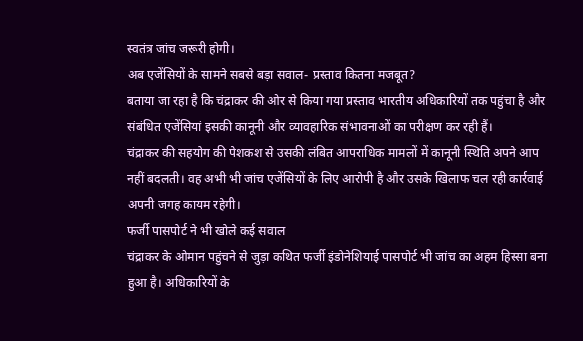स्वतंत्र जांच जरूरी होगी।
अब एजेंसियों के सामने सबसे बड़ा सवाल- प्रस्ताव कितना मजबूत?
बताया जा रहा है कि चंद्राकर की ओर से किया गया प्रस्ताव भारतीय अधिकारियों तक पहुंचा है और संबंधित एजेंसियां इसकी कानूनी और व्यावहारिक संभावनाओं का परीक्षण कर रही हैं।
चंद्राकर की सहयोग की पेशकश से उसकी लंबित आपराधिक मामलों में कानूनी स्थिति अपने आप नहीं बदलती। वह अभी भी जांच एजेंसियों के लिए आरोपी है और उसके खिलाफ चल रही कार्रवाई अपनी जगह कायम रहेगी।
फर्जी पासपोर्ट ने भी खोले कई सवाल
चंद्राकर के ओमान पहुंचने से जुड़ा कथित फर्जी इंडोनेशियाई पासपोर्ट भी जांच का अहम हिस्सा बना हुआ है। अधिकारियों के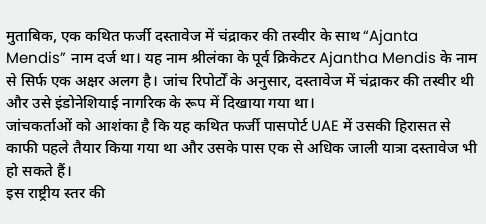मुताबिक, एक कथित फर्जी दस्तावेज में चंद्राकर की तस्वीर के साथ “Ajanta Mendis” नाम दर्ज था। यह नाम श्रीलंका के पूर्व क्रिकेटर Ajantha Mendis के नाम से सिर्फ एक अक्षर अलग है। जांच रिपोर्टों के अनुसार, दस्तावेज में चंद्राकर की तस्वीर थी और उसे इंडोनेशियाई नागरिक के रूप में दिखाया गया था।
जांचकर्ताओं को आशंका है कि यह कथित फर्जी पासपोर्ट UAE में उसकी हिरासत से काफी पहले तैयार किया गया था और उसके पास एक से अधिक जाली यात्रा दस्तावेज भी हो सकते हैं।
इस राष्ट्रीय स्तर की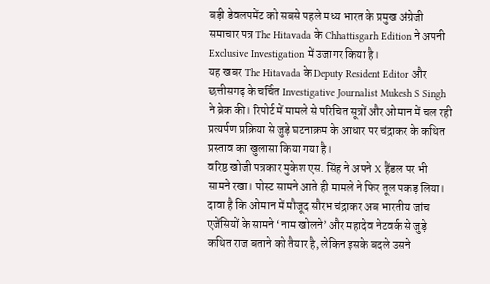बड़ी डेवलपमेंट को सबसे पहले मध्य भारत के प्रमुख अंग्रेजी समाचार पत्र The Hitavada के Chhattisgarh Edition ने अपनी Exclusive Investigation में उजागर किया है।
यह खबर The Hitavada के Deputy Resident Editor और छत्तीसगढ़ के चर्चित Investigative Journalist Mukesh S Singh ने ब्रेक की। रिपोर्ट में मामले से परिचित सूत्रों और ओमान में चल रही प्रत्यर्पण प्रक्रिया से जुड़े घटनाक्रम के आधार पर चंद्राकर के कथित प्रस्ताव का खुलासा किया गया है।
वरिष्ठ खोजी पत्रकार मुकेश एस. सिंह ने अपने X हैंडल पर भी सामने रखा। पोस्ट सामने आते ही मामले ने फिर तूल पकड़ लिया। दावा है कि ओमान में मौजूद सौरभ चंद्राकर अब भारतीय जांच एजेंसियों के सामने ‘नाम खोलने’ और महादेव नेटवर्क से जुड़े कथित राज बताने को तैयार है, लेकिन इसके बदले उसने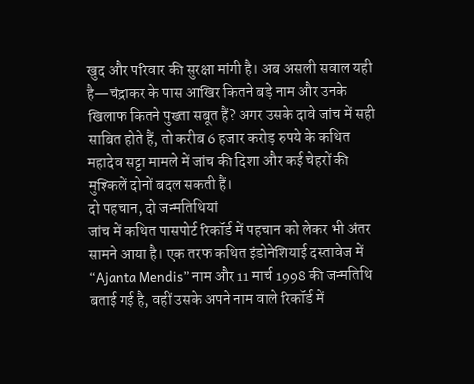खुद और परिवार की सुरक्षा मांगी है। अब असली सवाल यही है—चंद्राकर के पास आखिर कितने बड़े नाम और उनके खिलाफ कितने पुख्ता सबूत हैं? अगर उसके दावे जांच में सही साबित होते हैं, तो करीब 6 हजार करोड़ रुपये के कथित महादेव सट्टा मामले में जांच की दिशा और कई चेहरों की मुश्किलें दोनों बदल सकती हैं।
दो पहचान, दो जन्मतिथियां
जांच में कथित पासपोर्ट रिकॉर्ड में पहचान को लेकर भी अंतर सामने आया है। एक तरफ कथित इंडोनेशियाई दस्तावेज में “Ajanta Mendis” नाम और 11 मार्च 1998 की जन्मतिथि बताई गई है, वहीं उसके अपने नाम वाले रिकॉर्ड में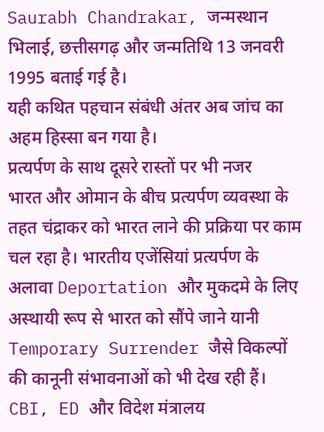Saurabh Chandrakar, जन्मस्थान भिलाई, छत्तीसगढ़ और जन्मतिथि 13 जनवरी 1995 बताई गई है।
यही कथित पहचान संबंधी अंतर अब जांच का अहम हिस्सा बन गया है।
प्रत्यर्पण के साथ दूसरे रास्तों पर भी नजर
भारत और ओमान के बीच प्रत्यर्पण व्यवस्था के तहत चंद्राकर को भारत लाने की प्रक्रिया पर काम चल रहा है। भारतीय एजेंसियां प्रत्यर्पण के अलावा Deportation और मुकदमे के लिए अस्थायी रूप से भारत को सौंपे जाने यानी Temporary Surrender जैसे विकल्पों की कानूनी संभावनाओं को भी देख रही हैं।
CBI, ED और विदेश मंत्रालय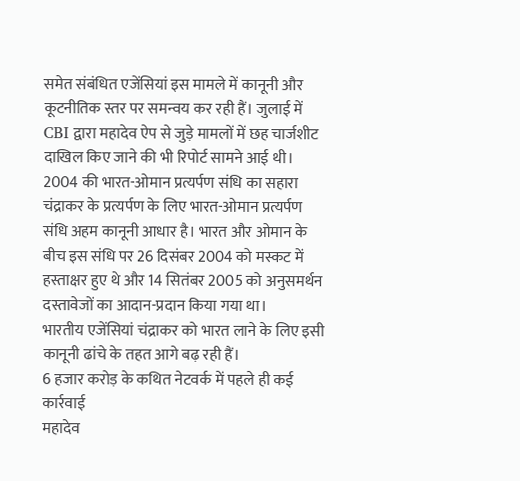समेत संबंधित एजेंसियां इस मामले में कानूनी और कूटनीतिक स्तर पर समन्वय कर रही हैं। जुलाई में CBI द्वारा महादेव ऐप से जुड़े मामलों में छह चार्जशीट दाखिल किए जाने की भी रिपोर्ट सामने आई थी।
2004 की भारत-ओमान प्रत्यर्पण संधि का सहारा
चंद्राकर के प्रत्यर्पण के लिए भारत-ओमान प्रत्यर्पण संधि अहम कानूनी आधार है। भारत और ओमान के बीच इस संधि पर 26 दिसंबर 2004 को मस्कट में हस्ताक्षर हुए थे और 14 सितंबर 2005 को अनुसमर्थन दस्तावेजों का आदान-प्रदान किया गया था।
भारतीय एजेंसियां चंद्राकर को भारत लाने के लिए इसी कानूनी ढांचे के तहत आगे बढ़ रही हैं।
6 हजार करोड़ के कथित नेटवर्क में पहले ही कई कार्रवाई
महादेव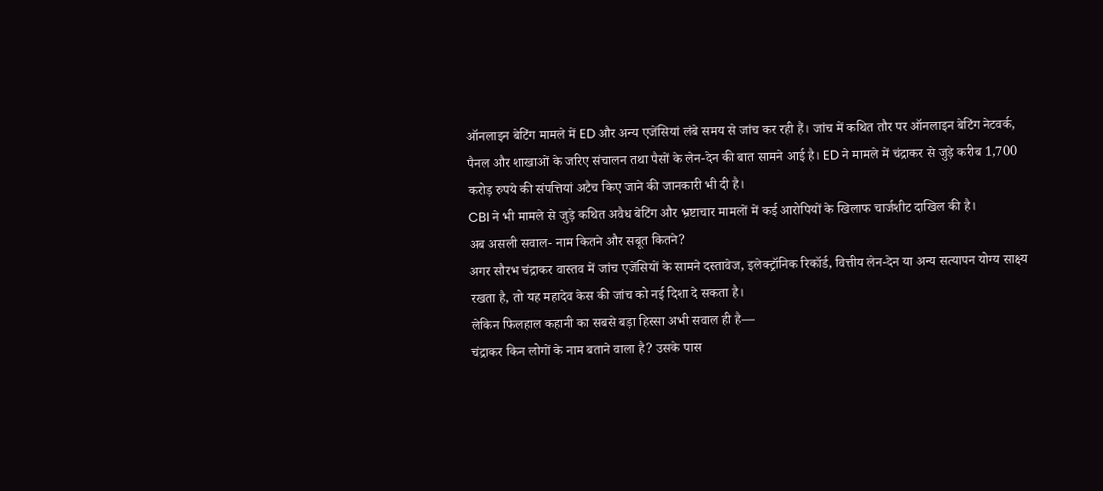ऑनलाइन बेटिंग मामले में ED और अन्य एजेंसियां लंबे समय से जांच कर रही हैं। जांच में कथित तौर पर ऑनलाइन बेटिंग नेटवर्क, पैनल और शाखाओं के जरिए संचालन तथा पैसों के लेन-देन की बात सामने आई है। ED ने मामले में चंद्राकर से जुड़े करीब 1,700 करोड़ रुपये की संपत्तियां अटैच किए जाने की जानकारी भी दी है।
CBI ने भी मामले से जुड़े कथित अवैध बेटिंग और भ्रष्टाचार मामलों में कई आरोपियों के खिलाफ चार्जशीट दाखिल की है।
अब असली सवाल- नाम कितने और सबूत कितने?
अगर सौरभ चंद्राकर वास्तव में जांच एजेंसियों के सामने दस्तावेज, इलेक्ट्रॉनिक रिकॉर्ड, वित्तीय लेन-देन या अन्य सत्यापन योग्य साक्ष्य रखता है, तो यह महादेव केस की जांच को नई दिशा दे सकता है।
लेकिन फिलहाल कहानी का सबसे बड़ा हिस्सा अभी सवाल ही है—
चंद्राकर किन लोगों के नाम बताने वाला है? उसके पास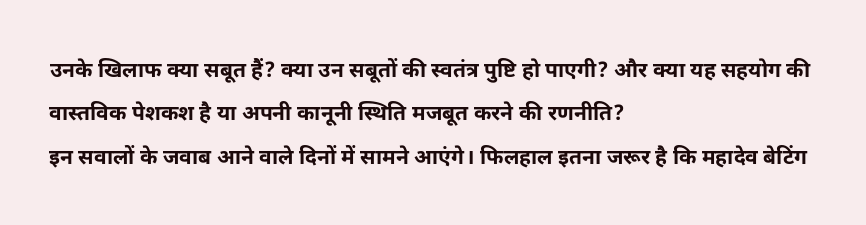उनके खिलाफ क्या सबूत हैं? क्या उन सबूतों की स्वतंत्र पुष्टि हो पाएगी? और क्या यह सहयोग की वास्तविक पेशकश है या अपनी कानूनी स्थिति मजबूत करने की रणनीति?
इन सवालों के जवाब आने वाले दिनों में सामने आएंगे। फिलहाल इतना जरूर है कि महादेव बेटिंग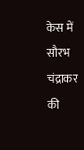केस में सौरभ चंद्राकर की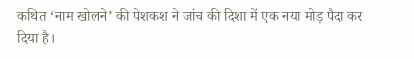कथित ‘नाम खोलने’ की पेशकश ने जांच की दिशा में एक नया मोड़ पैदा कर दिया है।